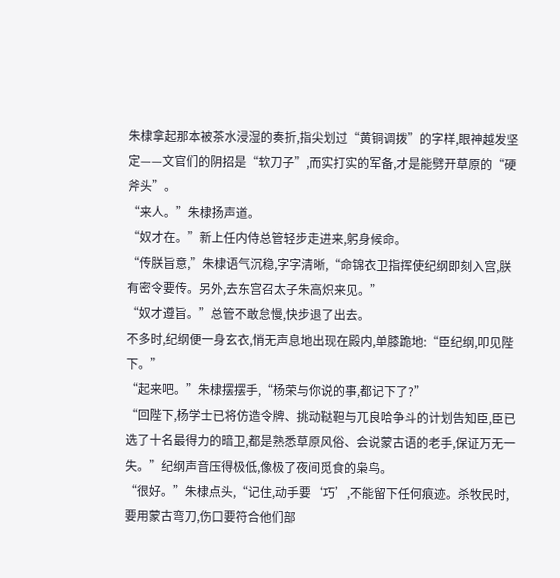朱棣拿起那本被茶水浸湿的奏折,指尖划过“黄铜调拨”的字样,眼神越发坚定——文官们的阴招是“软刀子”,而实打实的军备,才是能劈开草原的“硬斧头”。
“来人。”朱棣扬声道。
“奴才在。”新上任内侍总管轻步走进来,躬身候命。
“传朕旨意,”朱棣语气沉稳,字字清晰,“命锦衣卫指挥使纪纲即刻入宫,朕有密令要传。另外,去东宫召太子朱高炽来见。”
“奴才遵旨。”总管不敢怠慢,快步退了出去。
不多时,纪纲便一身玄衣,悄无声息地出现在殿内,单膝跪地:“臣纪纲,叩见陛下。”
“起来吧。”朱棣摆摆手,“杨荣与你说的事,都记下了?”
“回陛下,杨学士已将仿造令牌、挑动鞑靼与兀良哈争斗的计划告知臣,臣已选了十名最得力的暗卫,都是熟悉草原风俗、会说蒙古语的老手,保证万无一失。”纪纲声音压得极低,像极了夜间觅食的枭鸟。
“很好。”朱棣点头,“记住,动手要‘巧’,不能留下任何痕迹。杀牧民时,要用蒙古弯刀,伤口要符合他们部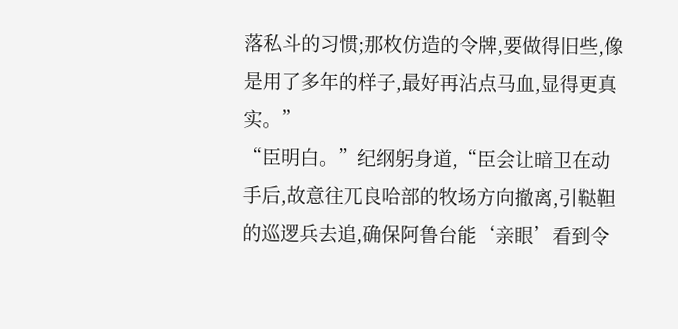落私斗的习惯;那枚仿造的令牌,要做得旧些,像是用了多年的样子,最好再沾点马血,显得更真实。”
“臣明白。”纪纲躬身道,“臣会让暗卫在动手后,故意往兀良哈部的牧场方向撤离,引鞑靼的巡逻兵去追,确保阿鲁台能‘亲眼’看到令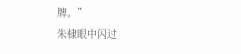牌。”
朱棣眼中闪过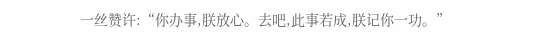一丝赞许:“你办事,朕放心。去吧,此事若成,朕记你一功。”